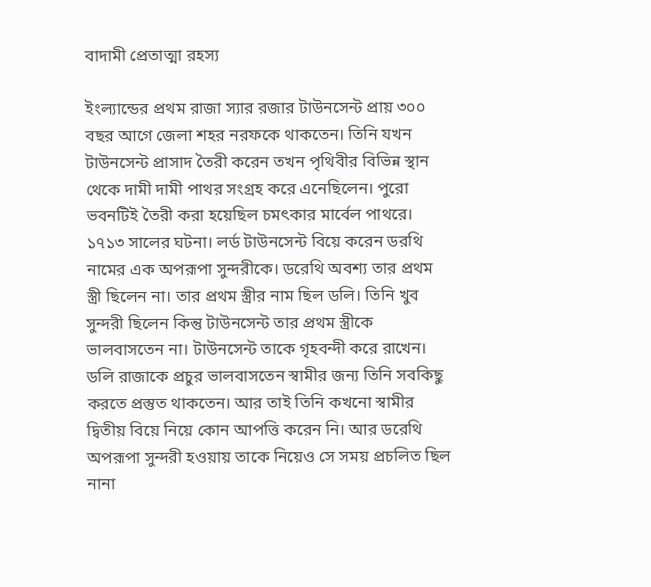বাদামী প্রেতাত্মা রহস্য

ইংল্যান্ডের প্রথম রাজা স্যার রজার টাউনসেন্ট প্রায় ৩০০ বছর আগে জেলা শহর নরফকে থাকতেন। তিনি যখন টাউনসেন্ট প্রাসাদ তৈরী করেন তখন পৃথিবীর বিভিন্ন স্থান থেকে দামী দামী পাথর সংগ্রহ করে এনেছিলেন। পুরো ভবনটিই তৈরী করা হয়েছিল চমৎকার মার্বেল পাথরে। ১৭১৩ সালের ঘটনা। লর্ড টাউনসেন্ট বিয়ে করেন ডরথি নামের এক অপরূপা সুন্দরীকে। ডরেথি অবশ্য তার প্রথম স্ত্রী ছিলেন না। তার প্রথম স্ত্রীর নাম ছিল ডলি। তিনি খুব সুন্দরী ছিলেন কিন্তু টাউনসেন্ট তার প্রথম স্ত্রীকে ভালবাসতেন না। টাউনসেন্ট তাকে গৃহবন্দী করে রাখেন। ডলি রাজাকে প্রচুর ভালবাসতেন স্বামীর জন্য তিনি সবকিছু করতে প্রস্তুত থাকতেন। আর তাই তিনি কখনো স্বামীর দ্বিতীয় বিয়ে নিয়ে কোন আপত্তি করেন নি। আর ডরেথি অপরূপা সুন্দরী হওয়ায় তাকে নিয়েও সে সময় প্রচলিত ছিল নানা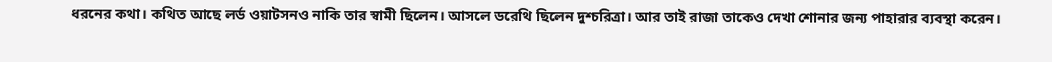ধরনের কথা। কথিত আছে লর্ড ওয়াটসনও নাকি তার স্বামী ছিলেন। আসলে ডরেথি ছিলেন দুশ্চরিত্রা। আর তাই রাজা তাকেও দেখা শোনার জন্য পাহারার ব্যবস্থা করেন।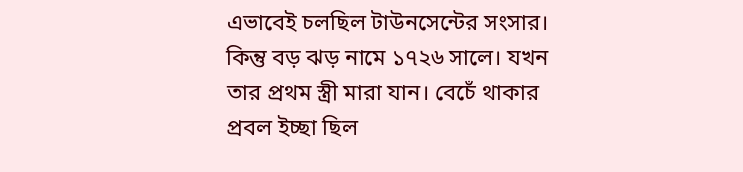এভাবেই চলছিল টাউনসেন্টের সংসার। কিন্তু বড় ঝড় নামে ১৭২৬ সালে। যখন তার প্রথম স্ত্রী মারা যান। বেচেঁ থাকার প্রবল ইচ্ছা ছিল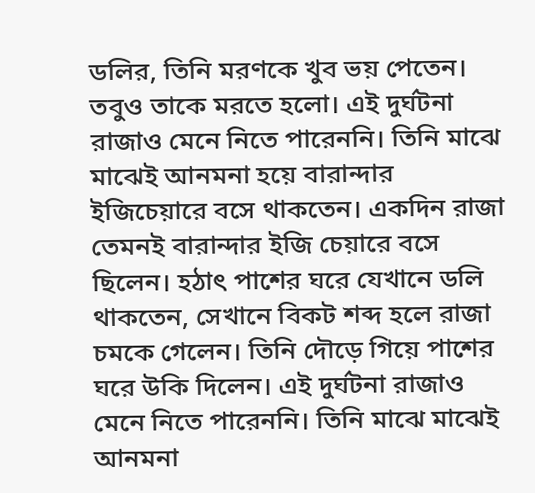ডলির, তিনি মরণকে খুব ভয় পেতেন। তবুও তাকে মরতে হলো। এই দুর্ঘটনা রাজাও মেনে নিতে পারেননি। তিনি মাঝে মাঝেই আনমনা হয়ে বারান্দার ইজিচেয়ারে বসে থাকতেন। একদিন রাজা তেমনই বারান্দার ইজি চেয়ারে বসে ছিলেন। হঠাৎ পাশের ঘরে যেখানে ডলি থাকতেন, সেখানে বিকট শব্দ হলে রাজা চমকে গেলেন। তিনি দৌড়ে গিয়ে পাশের ঘরে উকি দিলেন। এই দুর্ঘটনা রাজাও মেনে নিতে পারেননি। তিনি মাঝে মাঝেই আনমনা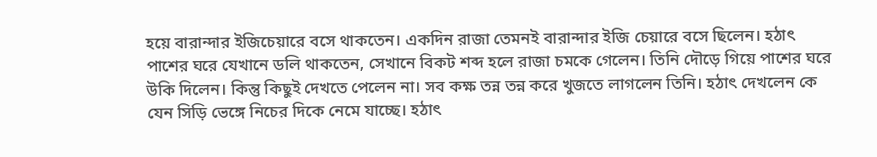হয়ে বারান্দার ইজিচেয়ারে বসে থাকতেন। একদিন রাজা তেমনই বারান্দার ইজি চেয়ারে বসে ছিলেন। হঠাৎ পাশের ঘরে যেখানে ডলি থাকতেন, সেখানে বিকট শব্দ হলে রাজা চমকে গেলেন। তিনি দৌড়ে গিয়ে পাশের ঘরে উকি দিলেন। কিন্তু কিছুই দেখতে পেলেন না। সব কক্ষ তন্ন তন্ন করে খুজতে লাগলেন তিনি। হঠাৎ দেখলেন কে যেন সিড়ি ভেঙ্গে নিচের দিকে নেমে যাচ্ছে। হঠাৎ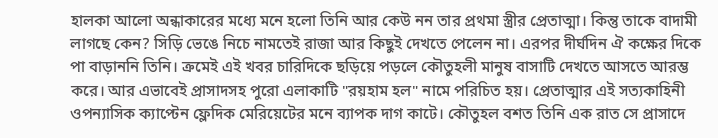হালকা আলো অন্ধাকারের মধ্যে মনে হলো তিনি আর কেউ নন তার প্রথমা স্ত্রীর প্রেতাত্মা। কিন্তু তাকে বাদামী লাগছে কেন? সিড়ি ভেঙে নিচে নামতেই রাজা আর কিছুই দেখতে পেলেন না। এরপর দীর্ঘদিন ঐ কক্ষের দিকে পা বাড়াননি তিনি। ক্রমেই এই খবর চারিদিকে ছড়িয়ে পড়লে কৌতুহলী মানুষ বাসাটি দেখতে আসতে আরম্ভ করে। আর এভাবেই প্রাসাদসহ পুরো এলাকাটি "রয়হাম হল" নামে পরিচিত হয়। প্রেতাত্মার এই সত্যকাহিনী ওপন্যাসিক ক্যাপ্টেন ফ্লেদিক মেরিয়েটের মনে ব্যাপক দাগ কাটে। কৌতুহল বশত তিনি এক রাত সে প্রাসাদে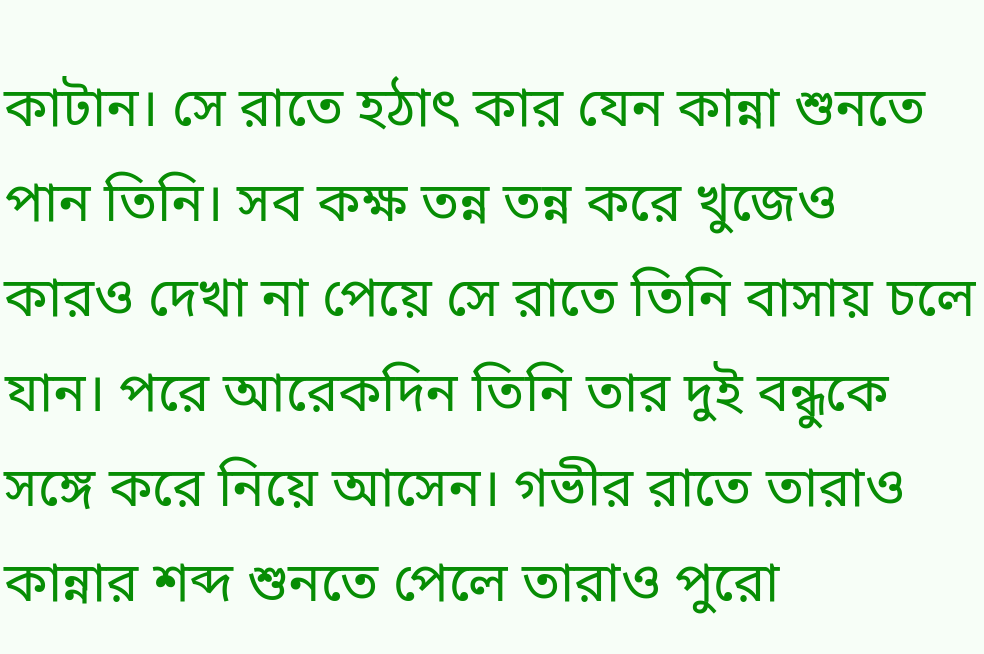কাটান। সে রাতে হঠাৎ কার যেন কান্না শুনতে পান তিনি। সব কক্ষ তন্ন তন্ন করে খুজেও কারও দেখা না পেয়ে সে রাতে তিনি বাসায় চলে যান। পরে আরেকদিন তিনি তার দুই বন্ধুকে সঙ্গে করে নিয়ে আসেন। গভীর রাতে তারাও কান্নার শব্দ শুনতে পেলে তারাও পুরো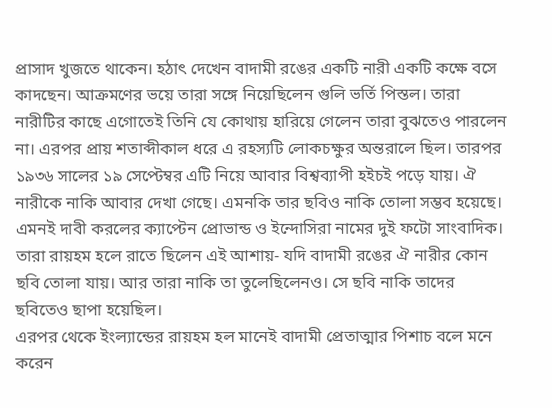প্রাসাদ খুজতে থাকেন। হঠাৎ দেখেন বাদামী রঙের একটি নারী একটি কক্ষে বসে কাদছেন। আক্রমণের ভয়ে তারা সঙ্গে নিয়েছিলেন গুলি ভর্তি পিস্তল। তারা নারীটির কাছে এগোতেই তিনি যে কোথায় হারিয়ে গেলেন তারা বুঝতেও পারলেন না। এরপর প্রায় শতাব্দীকাল ধরে এ রহস্যটি লোকচক্ষুর অন্তরালে ছিল। তারপর ১৯৩৬ সালের ১৯ সেপ্টেম্বর এটি নিয়ে আবার বিশ্বব্যাপী হইচই পড়ে যায়। ঐ নারীকে নাকি আবার দেখা গেছে। এমনকি তার ছবিও নাকি তোলা সম্ভব হয়েছে। এমনই দাবী করলের ক্যাপ্টেন প্রোভান্ড ও ইন্দোসিরা নামের দুই ফটো সাংবাদিক। তারা রায়হম হলে রাতে ছিলেন এই আশায়- যদি বাদামী রঙের ঐ নারীর কোন ছবি তোলা যায়। আর তারা নাকি তা তুলেছিলেনও। সে ছবি নাকি তাদের ছবিতেও ছাপা হয়েছিল।
এরপর থেকে ইংল্যান্ডের রায়হম হল মানেই বাদামী প্রেতাত্মার পিশাচ বলে মনে করেন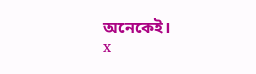অনেকেই।
x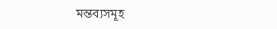মন্তব্যসমূহ